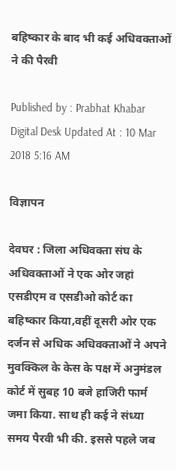बहिष्कार के बाद भी कई अधिवक्ताओं ने की पैरवी

Published by : Prabhat Khabar Digital Desk Updated At : 10 Mar 2018 5:16 AM

विज्ञापन

देवघर : जिला अधिवक्ता संघ के अधिवक्ताओं ने एक ओर जहां एसडीएम व एसडीओ कोर्ट का बहिष्कार किया,वहीं दूसरी ओर एक दर्जन से अधिक अधिवक्ताओं ने अपने मुवक्किल के केस के पक्ष में अनुमंडल कोर्ट में सुबह 10 बजे हाजिरी फार्म जमा किया. साथ ही कई ने संध्या समय पैरवी भी की. इससे पहले जब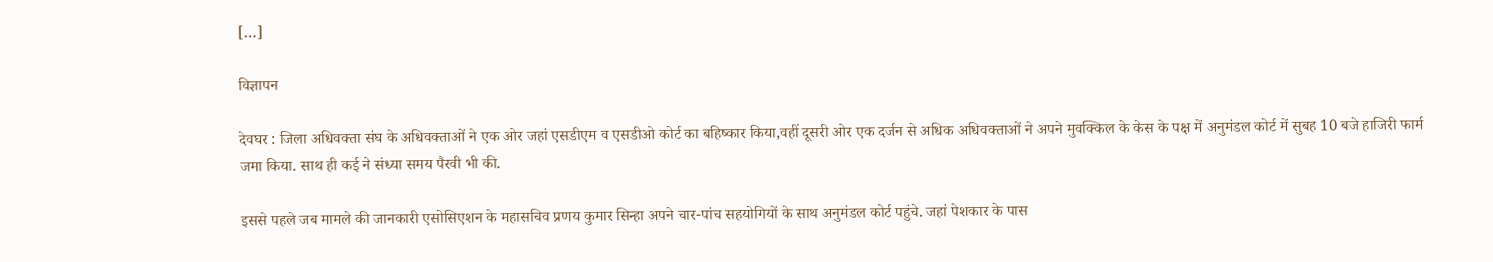[…]

विज्ञापन

देवघर : जिला अधिवक्ता संघ के अधिवक्ताओं ने एक ओर जहां एसडीएम व एसडीओ कोर्ट का बहिष्कार किया,वहीं दूसरी ओर एक दर्जन से अधिक अधिवक्ताओं ने अपने मुवक्किल के केस के पक्ष में अनुमंडल कोर्ट में सुबह 10 बजे हाजिरी फार्म जमा किया. साथ ही कई ने संध्या समय पैरवी भी की.

इससे पहले जब मामले की जानकारी एसोसिएशन के महासचिव प्रणय कुमार सिन्हा अपने चार-पांच सहयोगियों के साथ अनुमंडल कोर्ट पहुंचे. जहां पेशकार के पास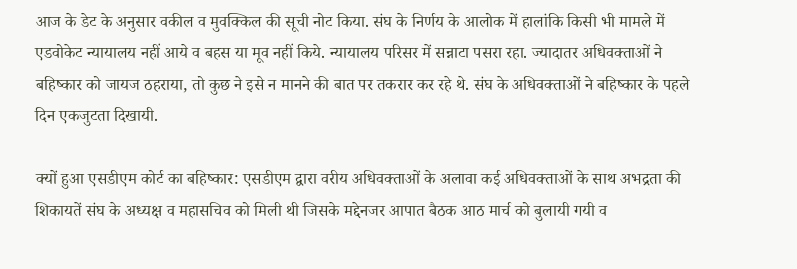आज के डेट के अनुसार वकील व मुवक्किल की सूची नोट किया. संघ के निर्णय के आलोक में हालांकि किसी भी मामले में एडवोकेट न्यायालय नहीं आये व बहस या मूव नहीं किये. न्यायालय परिसर में सन्नाटा पसरा रहा. ज्यादातर अधिवक्ताओं ने बहिष्कार को जायज ठहराया, तो कुछ ने इसे न मानने की बात पर तकरार कर रहे थे. संघ के अधिवक्ताओं ने बहिष्कार के पहले दिन एकजुटता दिखायी.

क्यों हुआ एसडीएम कोर्ट का बहिष्कार: एसडीएम द्वारा वरीय अधिवक्ताओं के अलावा कई अधिवक्ताओं के साथ अभद्रता की शिकायतें संघ के अध्यक्ष व महासचिव को मिली थी जिसके मद्देनजर आपात बैठक आठ मार्च को बुलायी गयी व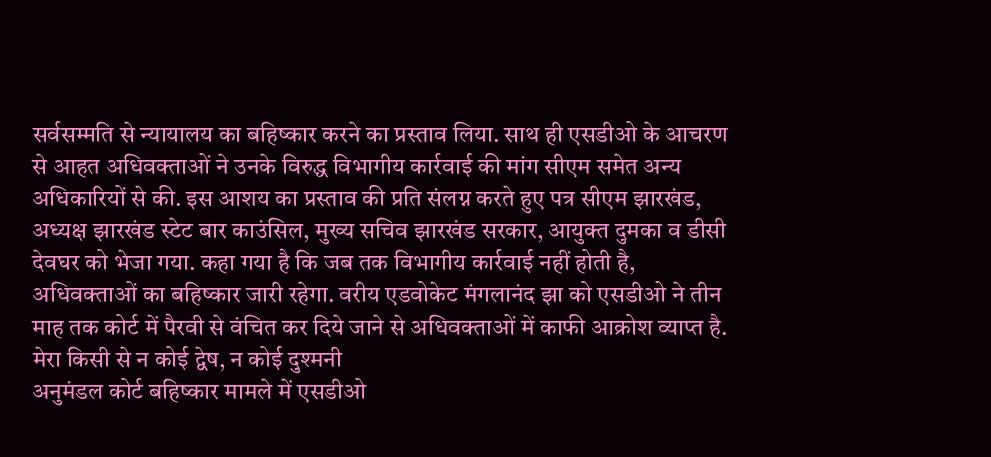सर्वसम्मति से न्यायालय का बहिष्कार करने का प्रस्ताव लिया. साथ ही एसडीओ के आचरण से आहत अधिवक्ताओं ने उनके विरुद्ध विभागीय कार्रवाई की मांग सीएम समेत अन्य अधिकारियों से की. इस आशय का प्रस्ताव की प्रति संलग्न करते हुए पत्र सीएम झारखंड, अध्यक्ष झारखंड स्टेट बार काउंसिल, मुख्य सचिव झारखंड सरकार, आयुक्त दुमका व डीसी देवघर को भेजा गया. कहा गया है कि जब तक विभागीय कार्रवाई नहीं होती है, अधिवक्ताओं का बहिष्कार जारी रहेगा. वरीय एडवोकेट मंगलानंद झा को एसडीओ ने तीन माह तक कोर्ट में पैरवी से वंचित कर दिये जाने से अधिवक्ताओं में काफी आक्रोश व्याप्त है.
मेरा किसी से न कोई द्वेष, न कोई दुश्मनी
अनुमंडल कोर्ट बहिष्कार मामले में एसडीओ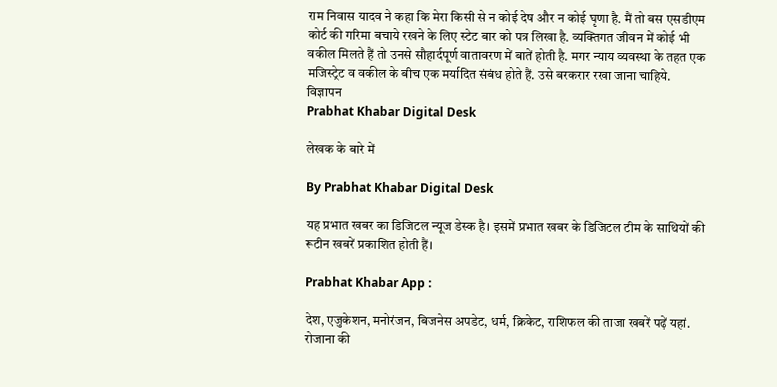राम निवास यादव ने कहा कि मेरा किसी से न कोई देष और न कोई घृणा है. मैं तो बस एसडीएम कोर्ट की गरिमा बचाये रखने के लिए स्टेट बार को पत्र लिखा है. व्यक्तिगत जीवन में कोई भी वकील मिलते हैं तो उनसे सौहार्दपूर्ण वातावरण में बातें होती है. मगर न्याय व्यवस्था के तहत एक मजिस्ट्रेट व वकील के बीच एक मर्यादित संबंध होते हैं. उसे बरकरार रखा जाना चाहिये.
विज्ञापन
Prabhat Khabar Digital Desk

लेखक के बारे में

By Prabhat Khabar Digital Desk

यह प्रभात खबर का डिजिटल न्यूज डेस्क है। इसमें प्रभात खबर के डिजिटल टीम के साथियों की रूटीन खबरें प्रकाशित होती हैं।

Prabhat Khabar App :

देश, एजुकेशन, मनोरंजन, बिजनेस अपडेट, धर्म, क्रिकेट, राशिफल की ताजा खबरें पढ़ें यहां. रोजाना की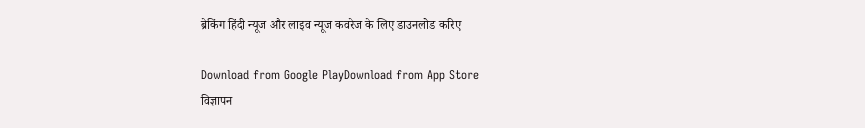ब्रेकिंग हिंदी न्यूज और लाइव न्यूज कवरेज के लिए डाउनलोड करिए

Download from Google PlayDownload from App Store
विज्ञापन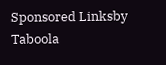Sponsored Linksby Taboola